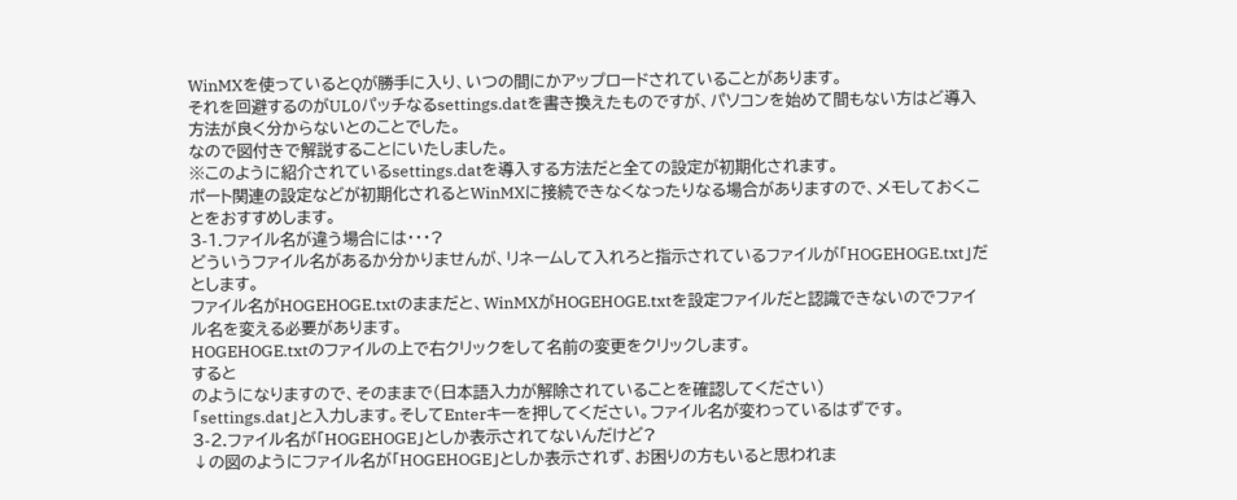WinMXを使っているとQが勝手に入り、いつの間にかアップロードされていることがあります。
それを回避するのがUL0パッチなるsettings.datを書き換えたものですが、パソコンを始めて間もない方はど導入方法が良く分からないとのことでした。
なので図付きで解説することにいたしました。
※このように紹介されているsettings.datを導入する方法だと全ての設定が初期化されます。
ポート関連の設定などが初期化されるとWinMXに接続できなくなったりなる場合がありますので、メモしておくことをおすすめします。
3-1.ファイル名が違う場合には・・・?
どういうファイル名があるか分かりませんが、リネームして入れろと指示されているファイルが「HOGEHOGE.txt」だとします。
ファイル名がHOGEHOGE.txtのままだと、WinMXがHOGEHOGE.txtを設定ファイルだと認識できないのでファイル名を変える必要があります。
HOGEHOGE.txtのファイルの上で右クリックをして名前の変更をクリックします。
すると
のようになりますので、そのままで(日本語入力が解除されていることを確認してください)
「settings.dat」と入力します。そしてEnterキーを押してください。ファイル名が変わっているはずです。
3-2.ファイル名が「HOGEHOGE」としか表示されてないんだけど?
↓の図のようにファイル名が「HOGEHOGE」としか表示されず、お困りの方もいると思われま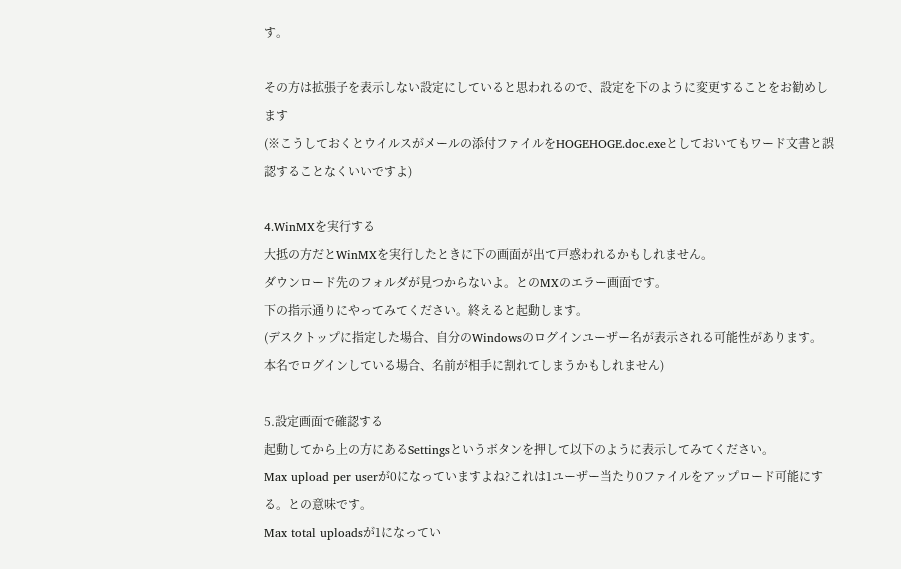す。

その方は拡張子を表示しない設定にしていると思われるので、設定を下のように変更することをお勧めします
(※こうしておくとウイルスがメールの添付ファイルをHOGEHOGE.doc.exeとしておいてもワード文書と誤認することなくいいですよ)

4.WinMXを実行する
大抵の方だとWinMXを実行したときに下の画面が出て戸惑われるかもしれません。
ダウンロード先のフォルダが見つからないよ。とのMXのエラー画面です。
下の指示通りにやってみてください。終えると起動します。
(デスクトップに指定した場合、自分のWindowsのログインユーザー名が表示される可能性があります。
本名でログインしている場合、名前が相手に割れてしまうかもしれません)

5.設定画面で確認する
起動してから上の方にあるSettingsというボタンを押して以下のように表示してみてください。
Max upload per userが0になっていますよね?これは1ユーザー当たり0ファイルをアップロード可能にする。との意味です。
Max total uploadsが1になってい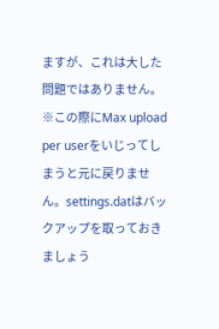ますが、これは大した問題ではありません。
※この際にMax upload per userをいじってしまうと元に戻りません。settings.datはバックアップを取っておきましょう